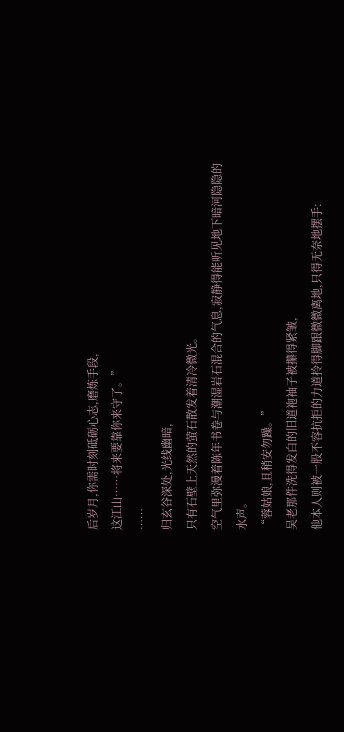后岁月,你需时刻砥砺心志,磨炼手段,
这江山……将来要靠你来守了。”
……
归玄谷深处,光线幽暗,
只有石壁上天然的萤石散发着清冷微光。
空气里弥漫着陈年书卷与潮湿岩石混合的气息,寂静得能听见地下暗河隐隐的水声。
“蓉姑娘,且稍安勿躁。”
吴老那件洗得发白的旧道袍袖子被攥得紧皱,
他本人则被一股不容抗拒的力道拎得脚跟微微离地,只得无奈地摆手: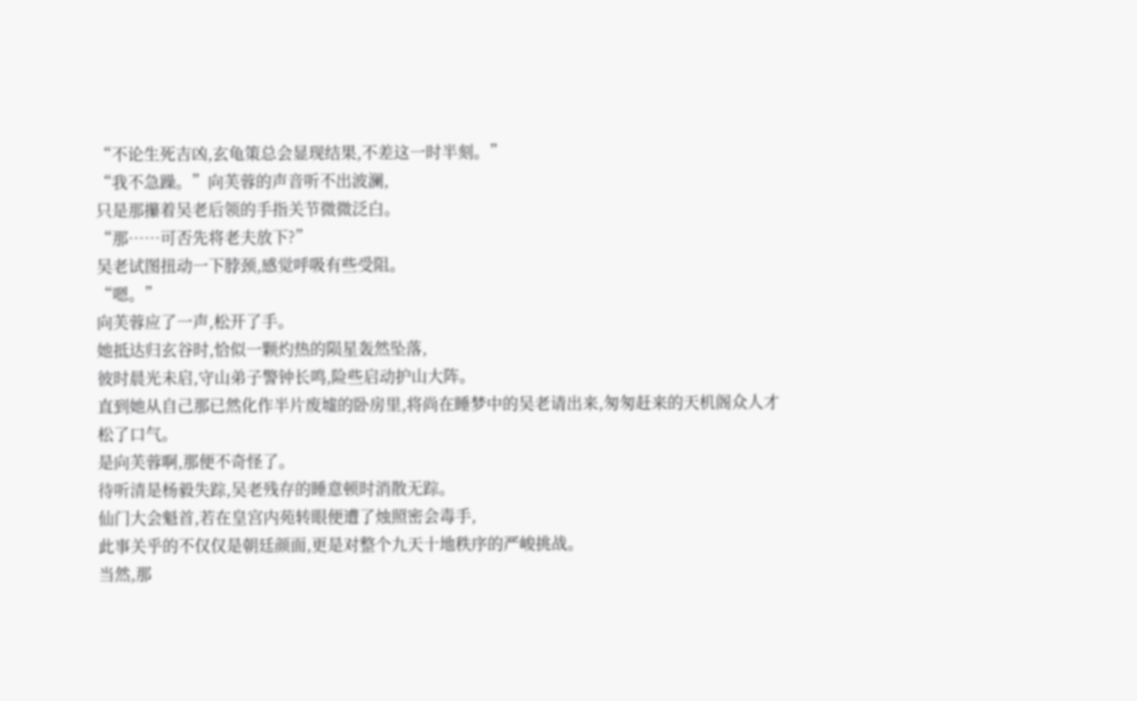“不论生死吉凶,玄龟策总会显现结果,不差这一时半刻。”
“我不急躁。”向芙蓉的声音听不出波澜,
只是那攥着吴老后领的手指关节微微泛白。
“那……可否先将老夫放下?”
吴老试图扭动一下脖颈,感觉呼吸有些受阻。
“嗯。”
向芙蓉应了一声,松开了手。
她抵达归玄谷时,恰似一颗灼热的陨星轰然坠落,
彼时晨光未启,守山弟子警钟长鸣,险些启动护山大阵。
直到她从自己那已然化作半片废墟的卧房里,将尚在睡梦中的吴老请出来,匆匆赶来的天机阁众人才松了口气。
是向芙蓉啊,那便不奇怪了。
待听清是杨毅失踪,吴老残存的睡意顿时消散无踪。
仙门大会魁首,若在皇宫内苑转眼便遭了烛照密会毒手,
此事关乎的不仅仅是朝廷颜面,更是对整个九天十地秩序的严峻挑战。
当然,那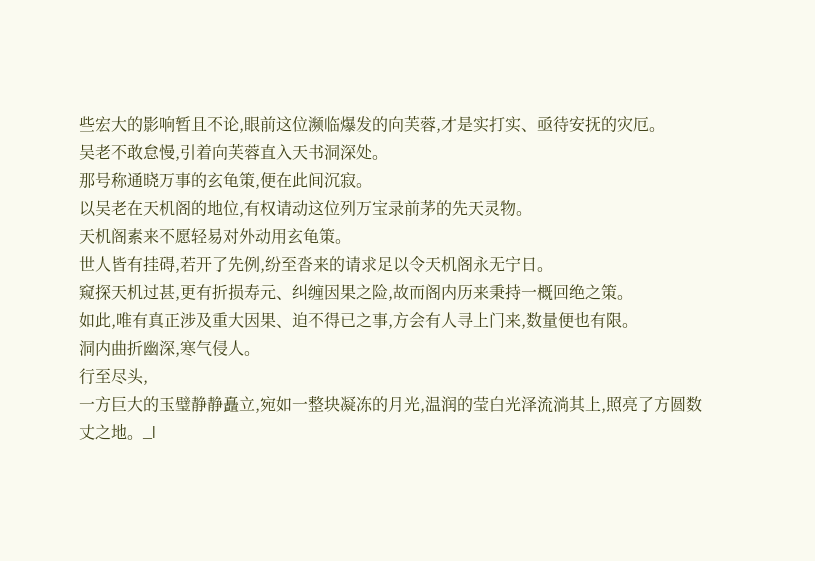些宏大的影响暂且不论,眼前这位濒临爆发的向芙蓉,才是实打实、亟待安抚的灾厄。
吴老不敢怠慢,引着向芙蓉直入天书洞深处。
那号称通晓万事的玄龟策,便在此间沉寂。
以吴老在天机阁的地位,有权请动这位列万宝录前茅的先天灵物。
天机阁素来不愿轻易对外动用玄龟策。
世人皆有挂碍,若开了先例,纷至沓来的请求足以令天机阁永无宁日。
窥探天机过甚,更有折损寿元、纠缠因果之险,故而阁内历来秉持一概回绝之策。
如此,唯有真正涉及重大因果、迫不得已之事,方会有人寻上门来,数量便也有限。
洞内曲折幽深,寒气侵人。
行至尽头,
一方巨大的玉璧静静矗立,宛如一整块凝冻的月光,温润的莹白光泽流淌其上,照亮了方圆数丈之地。_l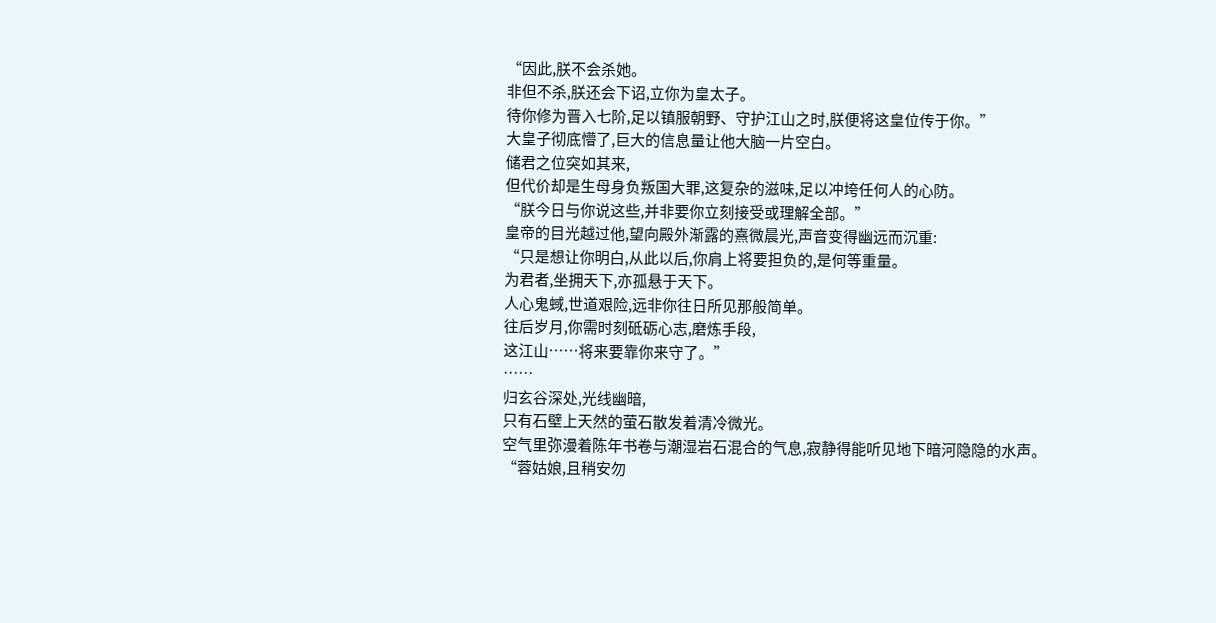“因此,朕不会杀她。
非但不杀,朕还会下诏,立你为皇太子。
待你修为晋入七阶,足以镇服朝野、守护江山之时,朕便将这皇位传于你。”
大皇子彻底懵了,巨大的信息量让他大脑一片空白。
储君之位突如其来,
但代价却是生母身负叛国大罪,这复杂的滋味,足以冲垮任何人的心防。
“朕今日与你说这些,并非要你立刻接受或理解全部。”
皇帝的目光越过他,望向殿外渐露的熹微晨光,声音变得幽远而沉重:
“只是想让你明白,从此以后,你肩上将要担负的,是何等重量。
为君者,坐拥天下,亦孤悬于天下。
人心鬼蜮,世道艰险,远非你往日所见那般简单。
往后岁月,你需时刻砥砺心志,磨炼手段,
这江山……将来要靠你来守了。”
……
归玄谷深处,光线幽暗,
只有石壁上天然的萤石散发着清冷微光。
空气里弥漫着陈年书卷与潮湿岩石混合的气息,寂静得能听见地下暗河隐隐的水声。
“蓉姑娘,且稍安勿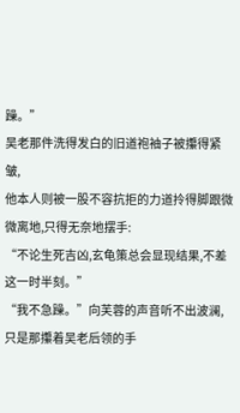躁。”
吴老那件洗得发白的旧道袍袖子被攥得紧皱,
他本人则被一股不容抗拒的力道拎得脚跟微微离地,只得无奈地摆手:
“不论生死吉凶,玄龟策总会显现结果,不差这一时半刻。”
“我不急躁。”向芙蓉的声音听不出波澜,
只是那攥着吴老后领的手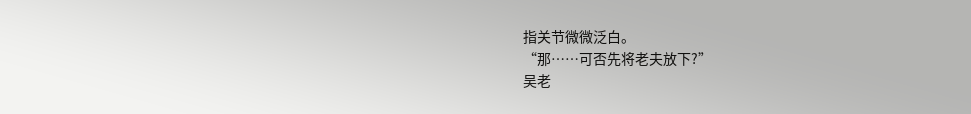指关节微微泛白。
“那……可否先将老夫放下?”
吴老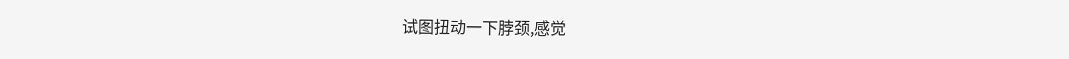试图扭动一下脖颈,感觉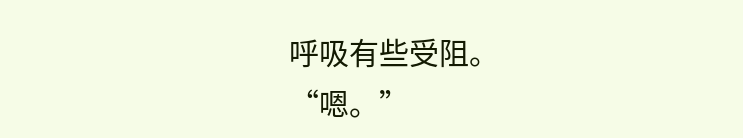呼吸有些受阻。
“嗯。”